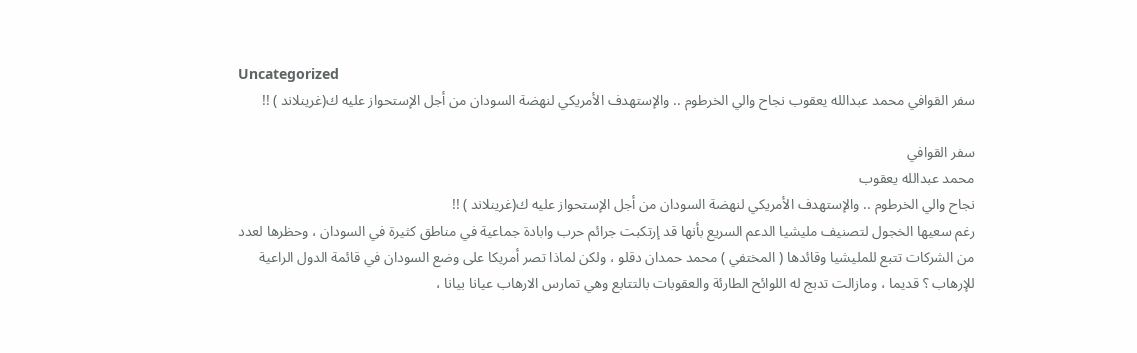Uncategorized
سفر القوافي محمد عبدالله يعقوب نجاح والي الخرطوم .. والإستهدف الأمريكي لنهضة السودان من أجل الإستحواز عليه ك(غرينلاند ) !!

سفر القوافي
محمد عبدالله يعقوب
نجاح والي الخرطوم .. والإستهدف الأمريكي لنهضة السودان من أجل الإستحواز عليه ك(غرينلاند ) !!
رغم سعيها الخجول لتصنيف مليشيا الدعم السريع بأنها قد إرتكبت جرائم حرب وابادة جماعية في مناطق كثيرة في السودان ، وحظرها لعدد من الشركات تتبع للمليشيا وقائدها ( المختفي ) محمد حمدان دقلو ، ولكن لماذا تصر أمريكا على وضع السودان في قائمة الدول الراعية للإرهاب ؟ قديما ، ومازالت تدبج له اللوائح الطارئة والعقوبات بالتتابع وهي تمارس الارهاب عيانا بيانا ،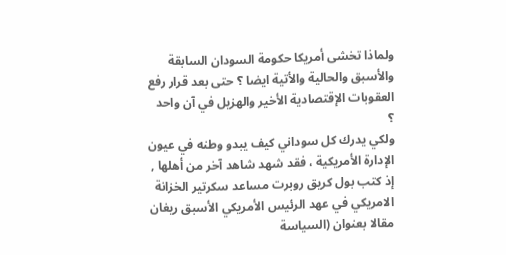ولماذا تخشى أمريكا حكومة السودان السابقة والأسبق والحالية والأتية ايضا ؟ حتى بعد قرار رفع العقوبات الإقتصادية الأخير والهزيل في آن واحد ؟
ولكي يدرك كل سوداني كيف يبدو وطنه في عيون الإدارة الأمريكية ، فقد شهد شاهد آخر من أهلها , إذ كتب بول كريق روبرت مساعد سكرتير الخزانة الامريكي في عهد الرئيس الأمريكي الأسبق ريغان مقالا بعنوان (السياسة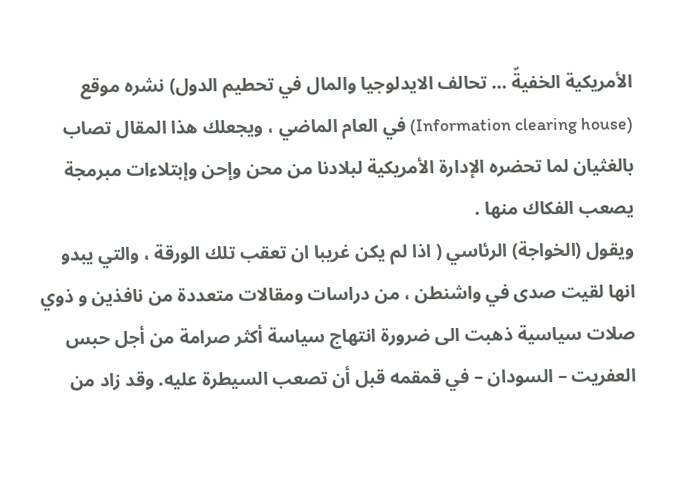الأمريكية الخفيةّ … تحالف الايدلوجيا والمال في تحطيم الدول) نشره موقع (Information clearing house) في العام الماضي ، ويجعلك هذا المقال تصاب بالغثيان لما تحضره الإدارة الأمريكية لبلادنا من محن وإحن وإبتلاءات مبرمجة يصعب الفكاك منها .
ويقول (الخواجة) الرئاسي ( اذا لم يكن غريبا ان تعقب تلك الورقة ، والتي يبدو انها لقيت صدى في واشنطن ، من دراسات ومقالات متعددة من نافذين و ذوي صلات سياسية ذهبت الى ضرورة انتهاج سياسة أكثر صرامة من أجل حبس العفريت – السودان – في قمقمه قبل أن تصعب السيطرة عليه. وقد زاد من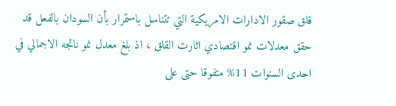قلق صقور الادارات الامريكية التي تتناسل باستمرار بأن السودان بالفعل قد حقق معدلات نمو اقتصادي اثارت القلق ، اذ بلغ معدل نمو ناتجه الاجمالي في احدى السنوات 11% متفوقا حتى على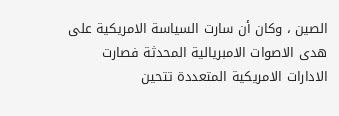الصين ، وكان أن سارت السياسة الامريكية على هدى الاصوات الامبريالية المحدثة فصارت الادارات الامريكية المتعددة تتحين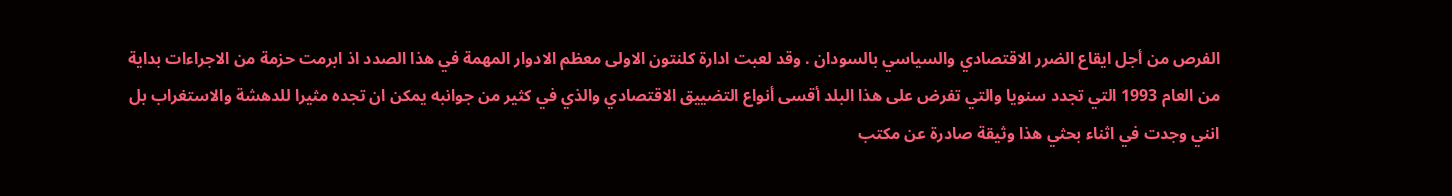الفرص من أجل ايقاع الضرر الاقتصادي والسياسي بالسودان . وقد لعبت ادارة كلنتون الاولى معظم الادوار المهمة في هذا الصدد اذ ابرمت حزمة من الاجراءات بداية من العام 1993 التي تجدد سنويا والتي تفرض على هذا البلد أقسى أنواع التضييق الاقتصادي والذي في كثير من جوانبه يمكن ان تجده مثيرا للدهشة والاستغراب بل انني وجدت في اثناء بحثي هذا وثيقة صادرة عن مكتب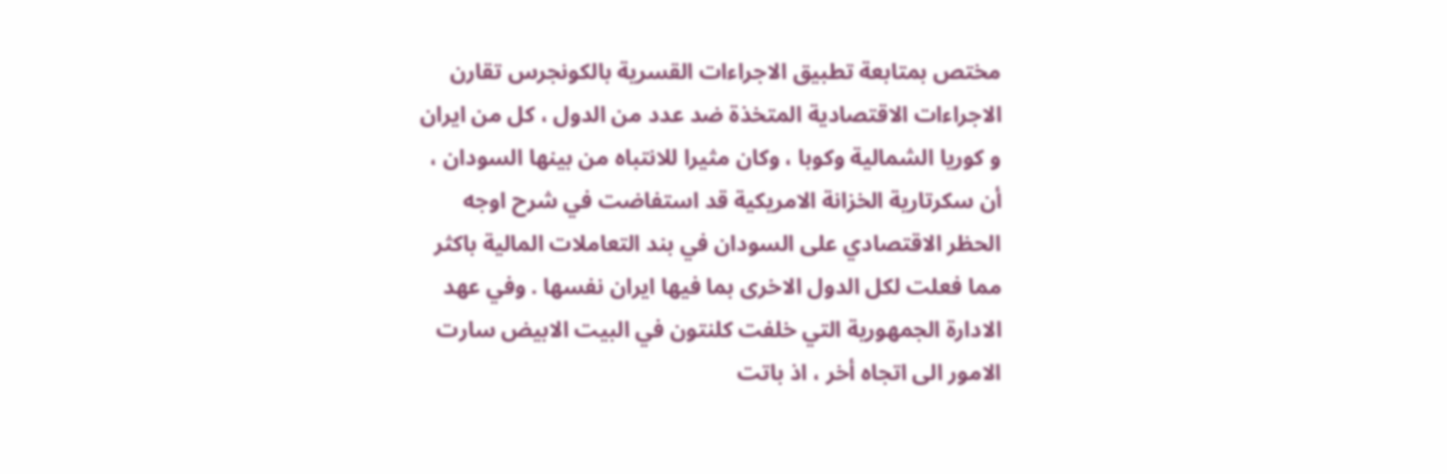مختص بمتابعة تطبيق الاجراءات القسرية بالكونجرس تقارن الاجراءات الاقتصادية المتخذة ضد عدد من الدول ، كل من ايران و كوريا الشمالية وكوبا ، وكان مثيرا للانتباه من بينها السودان ، أن سكرتارية الخزانة الامريكية قد استفاضت في شرح اوجه الحظر الاقتصادي على السودان في بند التعاملات المالية باكثر مما فعلت لكل الدول الاخرى بما فيها ايران نفسها . وفي عهد الادارة الجمهورية التي خلفت كلنتون في البيت الابيض سارت الامور الى اتجاه أخر ، اذ باتت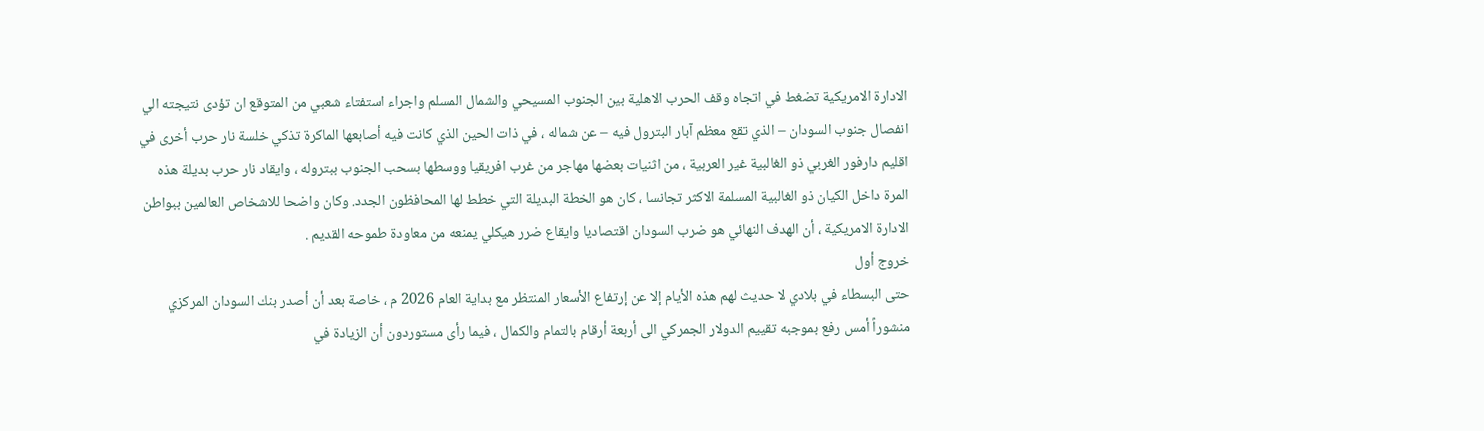الادارة الامريكية تضغط في اتجاه وقف الحرب الاهلية بين الجنوب المسيحي والشمال المسلم واجراء استفتاء شعبي من المتوقع ان تؤدى نتيجته الي انفصال جنوب السودان – الذي تقع معظم آبار البترول فيه – عن شماله ، في ذات الحين الذي كانت فيه أصابعها الماكرة تذكي خلسة نار حرب أخرى في اقليم دارفور الغربي ذو الغالبية غير العربية ، من اثنيات بعضها مهاجر من غرب افريقيا ووسطها بسحب الجنوب ببتروله ، وايقاد نار حرب بديلة هذه المرة داخل الكيان ذو الغالبية المسلمة الاكثر تجانسا ، كان هو الخطة البديلة التي خطط لها المحافظون الجدد. وكان واضحا للاشخاص العالمين ببواطن الادارة الامريكية ، أن الهدف النهائي هو ضرب السودان اقتصاديا وايقاع ضرر هيكلي يمنعه من معاودة طموحه القديم .
خروج أول
حتى البسطاء في بلادي لا حديث لهم هذه الأيام إلا عن إرتفاع الأسعار المنتظر مع بداية العام 2026 م ، خاصة بعد أن أصدر بنك السودان المركزي منشوراً أمس رفع بموجبه تقييم الدولار الجمركي الى أربعة أرقام بالتمام والكمال ، فيما رأى مستوردون أن الزيادة في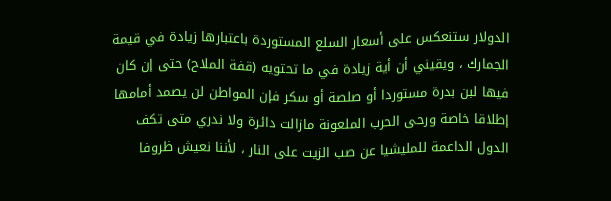الدولار ستنعكس على أسعار السلع المستوردة باعتبارها زيادة في قيمة الجمارك ، ويقيني أن أية زيادة في ما تحتويه (قفة الملاح) حتى إن كان فيها لبن بدرة مستوردا أو صلصة أو سكر فإن المواطن لن يصمد أمامها إطلاقا خاصة ورحى الحرب الملعونة مازالت دائرة ولا ندري متى تكف الدول الداعمة للمليشيا عن صب الزيت على النار ، لأننا نعيش ظروفا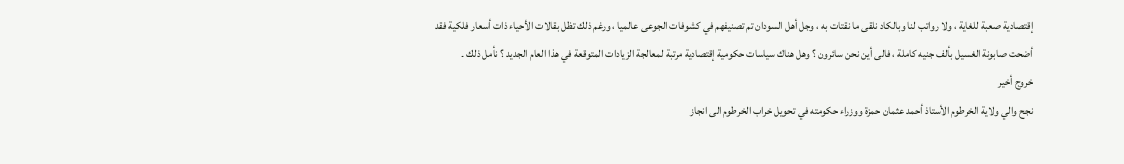إقتصادية صعبة للغاية ، ولا رواتب لنا وبالكاد نلقى ما نقتات به ، وجل أهل السودان تم تصنيفهم في كشوفات الجوعى عالميا ، ورغم ذلك تظل بقالات الأحياء ذات أسعار فلكية فقد أضحت صابونة الغسيل بألف جنيه كاملة ، فالى أين نحن سائرون ؟ وهل هناك سياسات حكومية إقتصادية مرتبة لمعالجة الزيادات المتوقعة في هذا العام الجديد ؟ نأمل ذلك ۔
خروج أخير
نجح والي ولاية الخرطوم الأستاذ أحمد عثمان حمزة ووزراء حكومته في تحويل خراب الخرطوم الى انجاز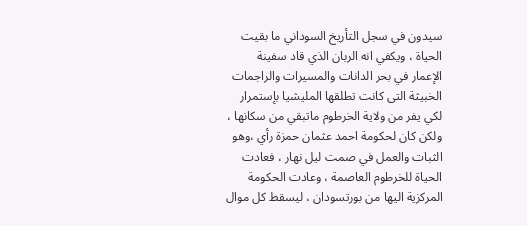سيدون في سجل التأريخ السوداني ما بقيت الحياة ، ويكفي انه الربان الذي قاد سفينة الإعمار في بحر الدانات والمسيرات والراجمات الخبيثة التى كانت تطلقها المليشيا بإستمرار لكي يفر من ولاية الخرطوم ماتبقي من سكانها ، ولكن كان لحكومة احمد عثمان حمزة رأي ،وهو الثبات والعمل في صمت ليل نهار ، فعادت الحياة للخرطوم العاصمة ، وعادت الحكومة المركزية اليها من بورتسودان ، ليسقط كل موال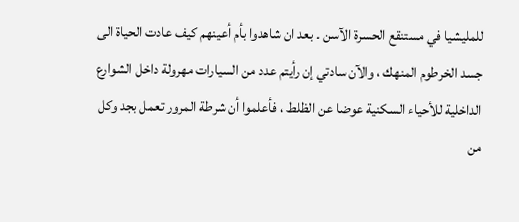للمليشيا في مستنقع الحسرة الآسن ۔ بعد ان شاهدوا بأم أعينهم كيف عادت الحياة الى جسد الخرطوم المنهك ، والآن سادتي إن رأيتم عدد من السيارات مهرولة داخل الشوارع الداخلية للأحياء السكنية عوضا عن الظلط ، فأعلموا أن شرطة المرور تعمل بجد وكل من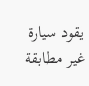يقود سيارة غير مطابقة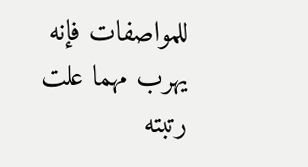للمواصفات فإنه يهرب مهما علت رتبته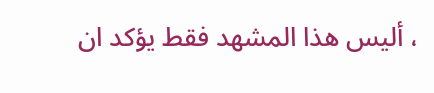، أليس هذا المشهد فقط يؤكد ان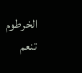الخرطوم تنعم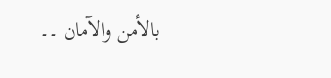بالأمن والآمان ۔۔